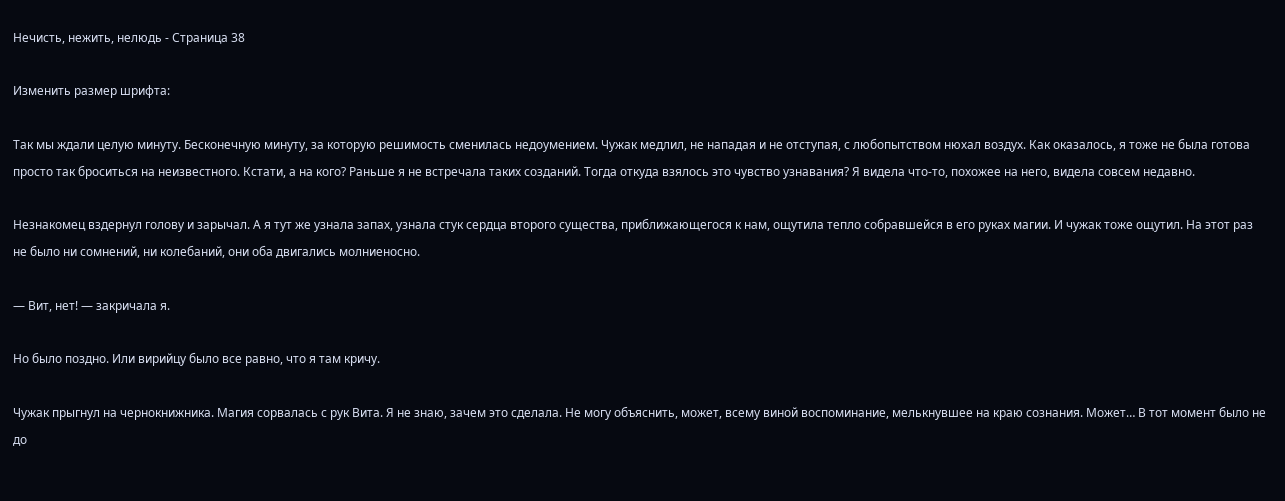Нечисть, нежить, нелюдь - Страница 38

Изменить размер шрифта:

Так мы ждали целую минуту. Бесконечную минуту, за которую решимость сменилась недоумением. Чужак медлил, не нападая и не отступая, с любопытством нюхал воздух. Как оказалось, я тоже не была готова просто так броситься на неизвестного. Кстати, а на кого? Раньше я не встречала таких созданий. Тогда откуда взялось это чувство узнавания? Я видела что-то, похожее на него, видела совсем недавно.

Незнакомец вздернул голову и зарычал. А я тут же узнала запах, узнала стук сердца второго существа, приближающегося к нам, ощутила тепло собравшейся в его руках магии. И чужак тоже ощутил. На этот раз не было ни сомнений, ни колебаний, они оба двигались молниеносно.

— Вит, нет! — закричала я.

Но было поздно. Или вирийцу было все равно, что я там кричу.

Чужак прыгнул на чернокнижника. Магия сорвалась с рук Вита. Я не знаю, зачем это сделала. Не могу объяснить, может, всему виной воспоминание, мелькнувшее на краю сознания. Может… В тот момент было не до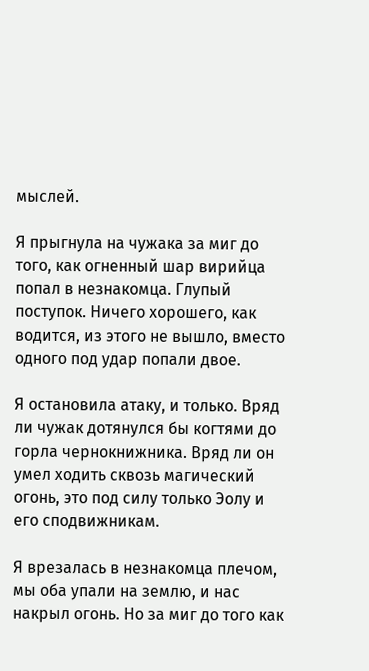мыслей.

Я прыгнула на чужака за миг до того, как огненный шар вирийца попал в незнакомца. Глупый поступок. Ничего хорошего, как водится, из этого не вышло, вместо одного под удар попали двое.

Я остановила атаку, и только. Вряд ли чужак дотянулся бы когтями до горла чернокнижника. Вряд ли он умел ходить сквозь магический огонь, это под силу только Эолу и его сподвижникам.

Я врезалась в незнакомца плечом, мы оба упали на землю, и нас накрыл огонь. Но за миг до того как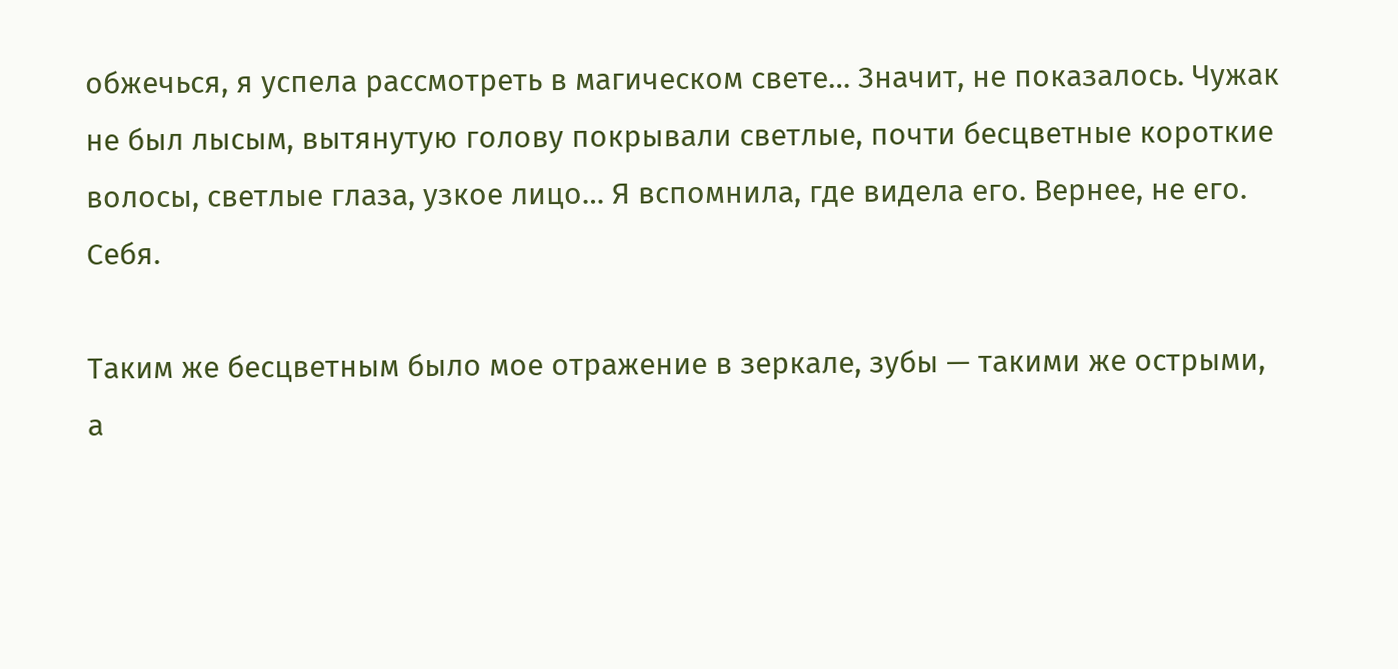обжечься, я успела рассмотреть в магическом свете… Значит, не показалось. Чужак не был лысым, вытянутую голову покрывали светлые, почти бесцветные короткие волосы, светлые глаза, узкое лицо… Я вспомнила, где видела его. Вернее, не его. Себя.

Таким же бесцветным было мое отражение в зеркале, зубы — такими же острыми, а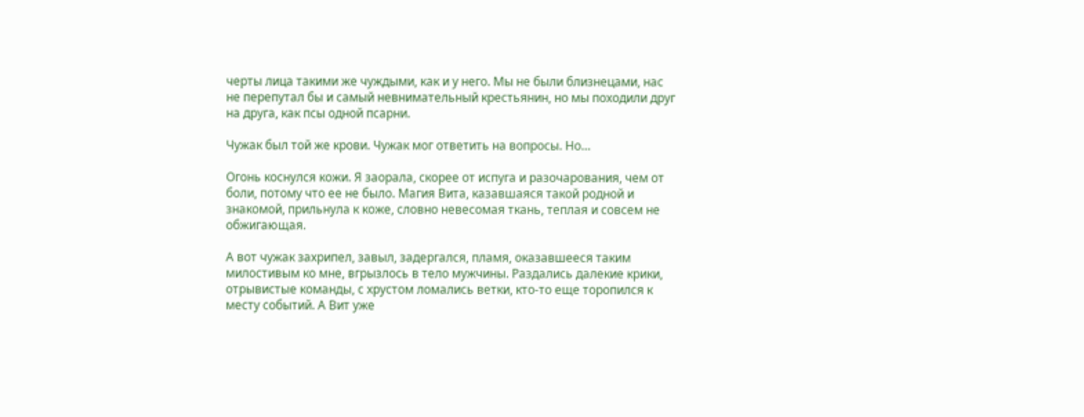черты лица такими же чуждыми, как и у него. Мы не были близнецами, нас не перепутал бы и самый невнимательный крестьянин, но мы походили друг на друга, как псы одной псарни.

Чужак был той же крови. Чужак мог ответить на вопросы. Но…

Огонь коснулся кожи. Я заорала, скорее от испуга и разочарования, чем от боли, потому что ее не было. Магия Вита, казавшаяся такой родной и знакомой, прильнула к коже, словно невесомая ткань, теплая и совсем не обжигающая.

А вот чужак захрипел, завыл, задергался, пламя, оказавшееся таким милостивым ко мне, вгрызлось в тело мужчины. Раздались далекие крики, отрывистые команды, с хрустом ломались ветки, кто-то еще торопился к месту событий. А Вит уже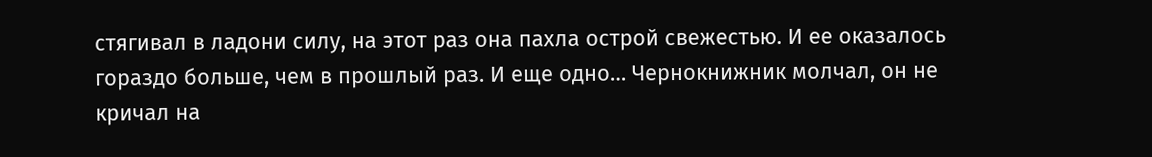стягивал в ладони силу, на этот раз она пахла острой свежестью. И ее оказалось гораздо больше, чем в прошлый раз. И еще одно… Чернокнижник молчал, он не кричал на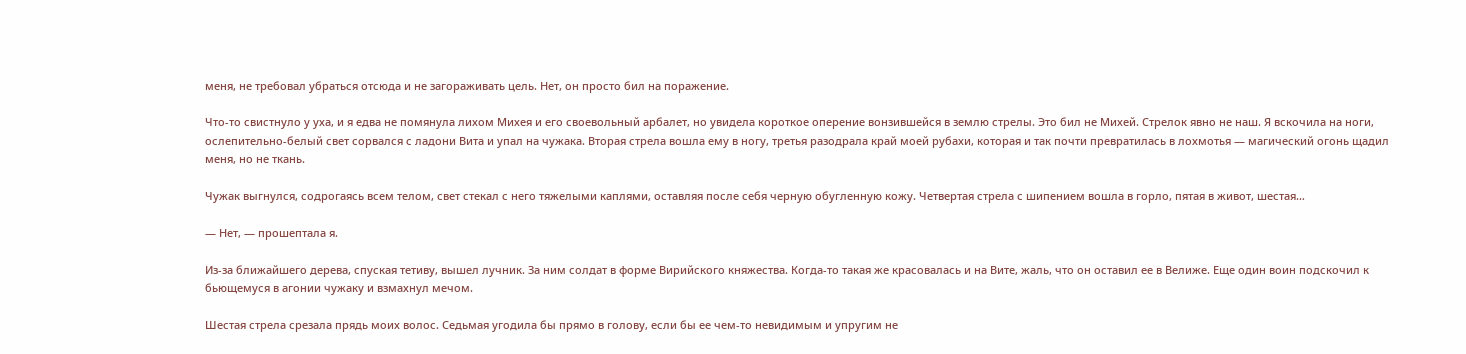меня, не требовал убраться отсюда и не загораживать цель. Нет, он просто бил на поражение.

Что-то свистнуло у уха, и я едва не помянула лихом Михея и его своевольный арбалет, но увидела короткое оперение вонзившейся в землю стрелы. Это бил не Михей. Стрелок явно не наш. Я вскочила на ноги, ослепительно-белый свет сорвался с ладони Вита и упал на чужака. Вторая стрела вошла ему в ногу, третья разодрала край моей рубахи, которая и так почти превратилась в лохмотья — магический огонь щадил меня, но не ткань.

Чужак выгнулся, содрогаясь всем телом, свет стекал с него тяжелыми каплями, оставляя после себя черную обугленную кожу. Четвертая стрела с шипением вошла в горло, пятая в живот, шестая…

— Нет, — прошептала я.

Из-за ближайшего дерева, спуская тетиву, вышел лучник. За ним солдат в форме Вирийского княжества. Когда-то такая же красовалась и на Вите, жаль, что он оставил ее в Велиже. Еще один воин подскочил к бьющемуся в агонии чужаку и взмахнул мечом.

Шестая стрела срезала прядь моих волос. Седьмая угодила бы прямо в голову, если бы ее чем-то невидимым и упругим не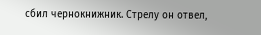сбил чернокнижник. Стрелу он отвел,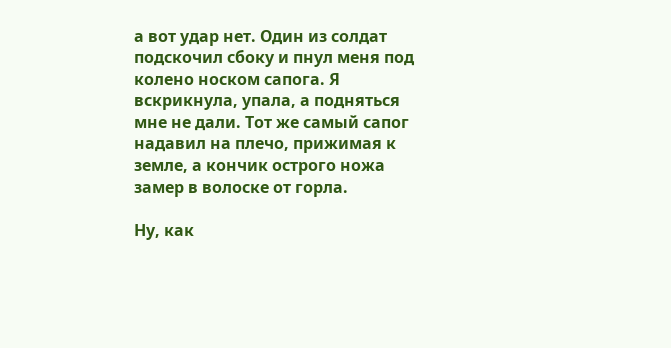а вот удар нет. Один из солдат подскочил сбоку и пнул меня под колено носком сапога. Я вскрикнула, упала, а подняться мне не дали. Тот же самый сапог надавил на плечо, прижимая к земле, а кончик острого ножа замер в волоске от горла.

Ну, как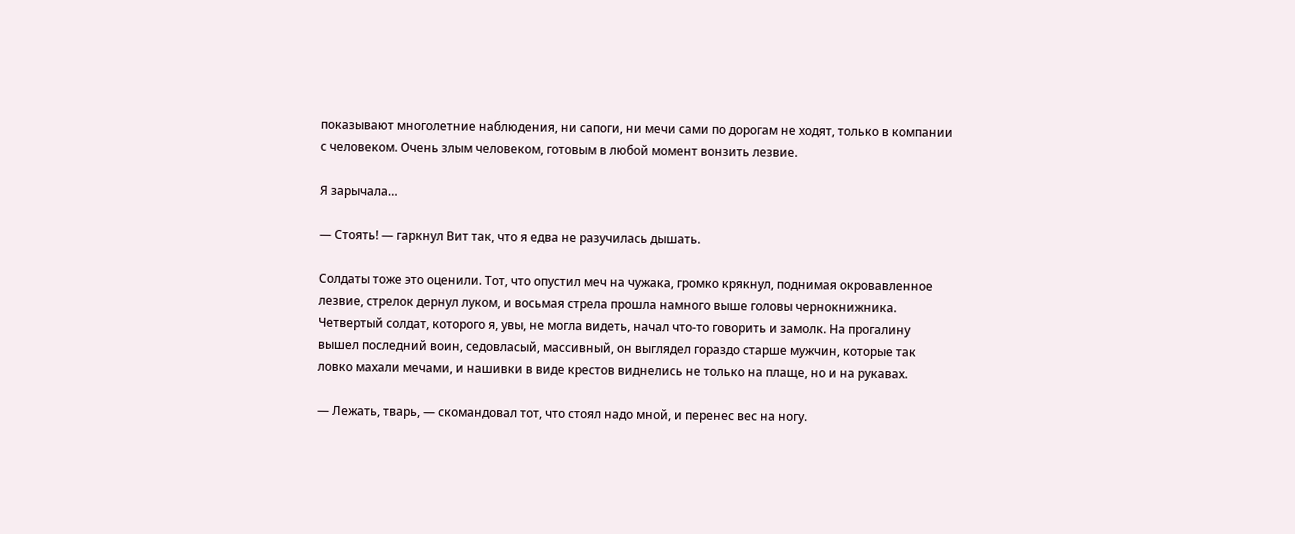показывают многолетние наблюдения, ни сапоги, ни мечи сами по дорогам не ходят, только в компании с человеком. Очень злым человеком, готовым в любой момент вонзить лезвие.

Я зарычала…

— Стоять! — гаркнул Вит так, что я едва не разучилась дышать.

Солдаты тоже это оценили. Тот, что опустил меч на чужака, громко крякнул, поднимая окровавленное лезвие, стрелок дернул луком, и восьмая стрела прошла намного выше головы чернокнижника. Четвертый солдат, которого я, увы, не могла видеть, начал что-то говорить и замолк. На прогалину вышел последний воин, седовласый, массивный, он выглядел гораздо старше мужчин, которые так ловко махали мечами, и нашивки в виде крестов виднелись не только на плаще, но и на рукавах.

— Лежать, тварь, — скомандовал тот, что стоял надо мной, и перенес вес на ногу.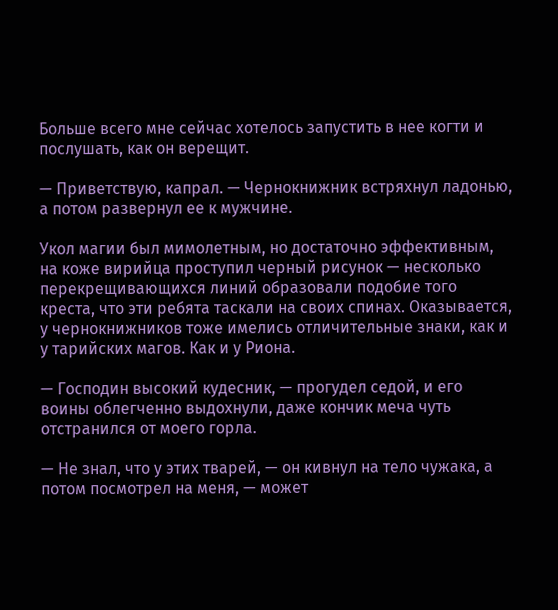Больше всего мне сейчас хотелось запустить в нее когти и послушать, как он верещит.

— Приветствую, капрал. — Чернокнижник встряхнул ладонью, а потом развернул ее к мужчине.

Укол магии был мимолетным, но достаточно эффективным, на коже вирийца проступил черный рисунок — несколько перекрещивающихся линий образовали подобие того креста, что эти ребята таскали на своих спинах. Оказывается, у чернокнижников тоже имелись отличительные знаки, как и у тарийских магов. Как и у Риона.

— Господин высокий кудесник, — прогудел седой, и его воины облегченно выдохнули, даже кончик меча чуть отстранился от моего горла.

— Не знал, что у этих тварей, — он кивнул на тело чужака, а потом посмотрел на меня, — может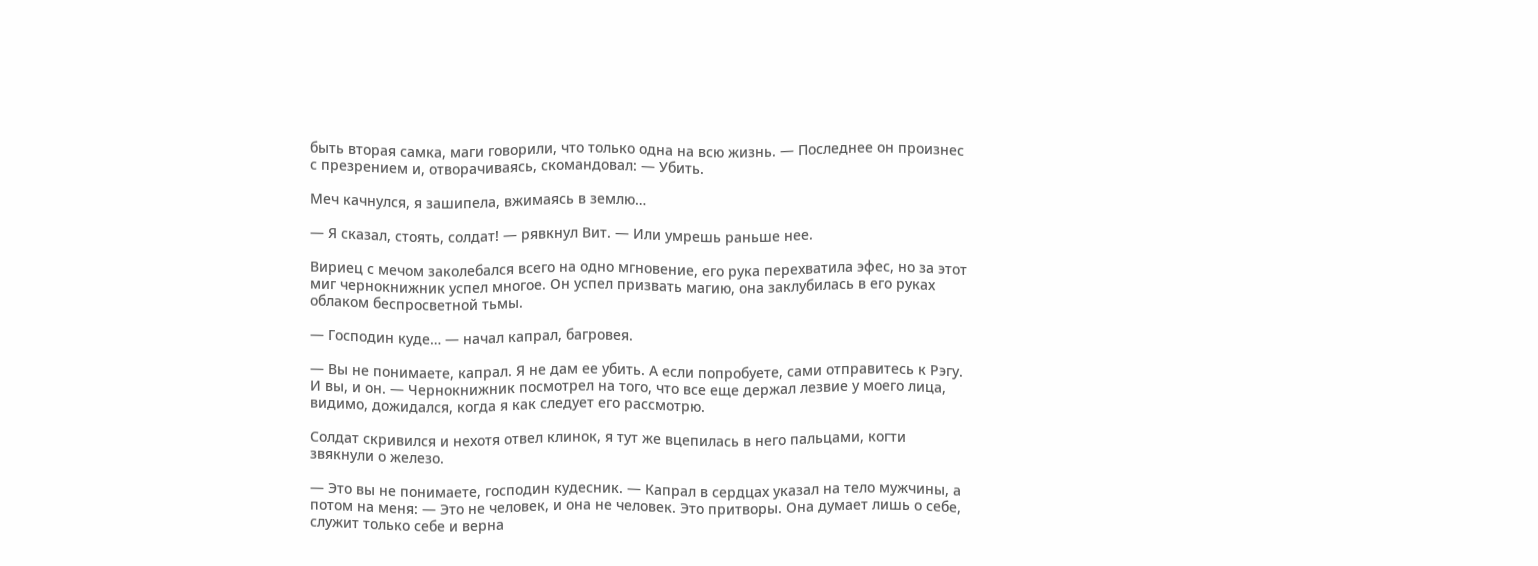быть вторая самка, маги говорили, что только одна на всю жизнь. — Последнее он произнес с презрением и, отворачиваясь, скомандовал: — Убить.

Меч качнулся, я зашипела, вжимаясь в землю…

— Я сказал, стоять, солдат! — рявкнул Вит. — Или умрешь раньше нее.

Вириец с мечом заколебался всего на одно мгновение, его рука перехватила эфес, но за этот миг чернокнижник успел многое. Он успел призвать магию, она заклубилась в его руках облаком беспросветной тьмы.

— Господин куде… — начал капрал, багровея.

— Вы не понимаете, капрал. Я не дам ее убить. А если попробуете, сами отправитесь к Рэгу. И вы, и он. — Чернокнижник посмотрел на того, что все еще держал лезвие у моего лица, видимо, дожидался, когда я как следует его рассмотрю.

Солдат скривился и нехотя отвел клинок, я тут же вцепилась в него пальцами, когти звякнули о железо.

— Это вы не понимаете, господин кудесник. — Капрал в сердцах указал на тело мужчины, а потом на меня: — Это не человек, и она не человек. Это притворы. Она думает лишь о себе, служит только себе и верна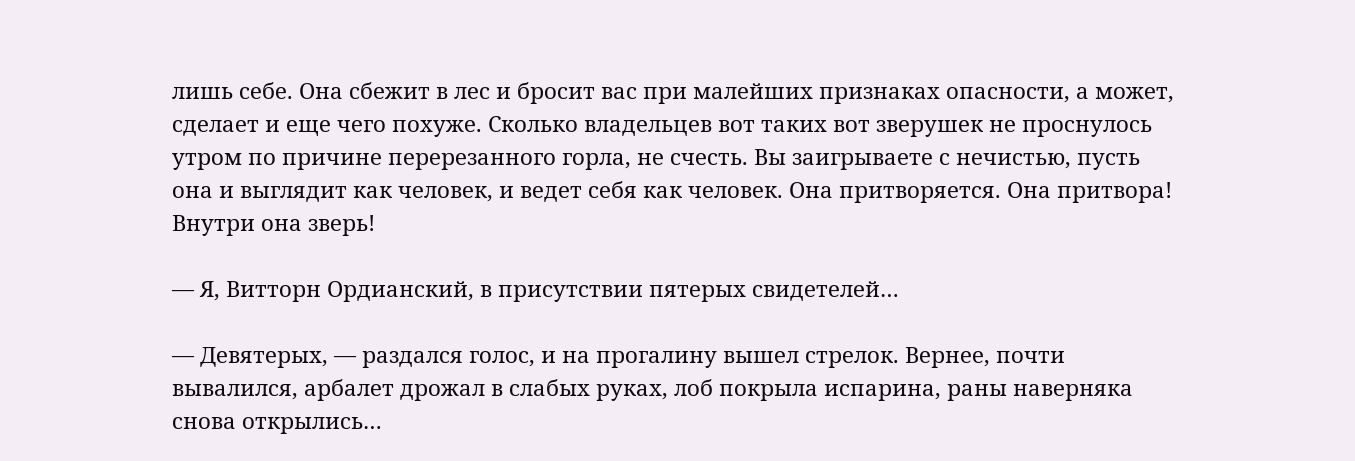лишь себе. Она сбежит в лес и бросит вас при малейших признаках опасности, а может, сделает и еще чего похуже. Сколько владельцев вот таких вот зверушек не проснулось утром по причине перерезанного горла, не счесть. Вы заигрываете с нечистью, пусть она и выглядит как человек, и ведет себя как человек. Она притворяется. Она притвора! Внутри она зверь!

— Я, Витторн Ордианский, в присутствии пятерых свидетелей…

— Девятерых, — раздался голос, и на прогалину вышел стрелок. Вернее, почти вывалился, арбалет дрожал в слабых руках, лоб покрыла испарина, раны наверняка снова открылись…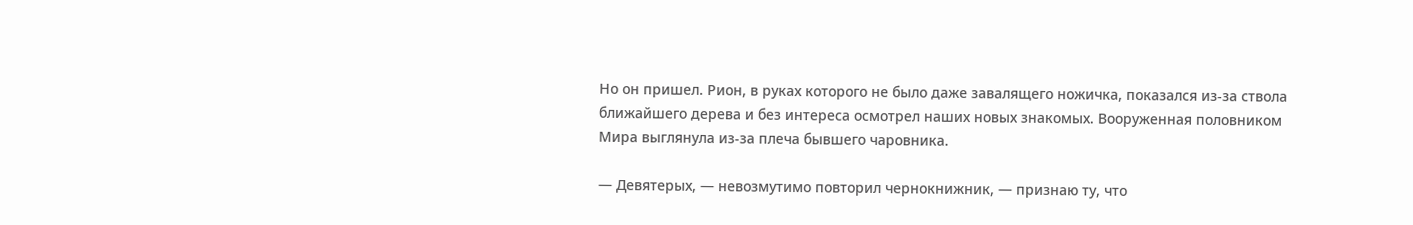Но он пришел. Рион, в руках которого не было даже завалящего ножичка, показался из-за ствола ближайшего дерева и без интереса осмотрел наших новых знакомых. Вооруженная половником Мира выглянула из-за плеча бывшего чаровника.

— Девятерых, — невозмутимо повторил чернокнижник, — признаю ту, что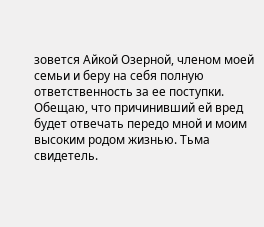зовется Айкой Озерной, членом моей семьи и беру на себя полную ответственность за ее поступки. Обещаю, что причинивший ей вред будет отвечать передо мной и моим высоким родом жизнью. Тьма свидетель.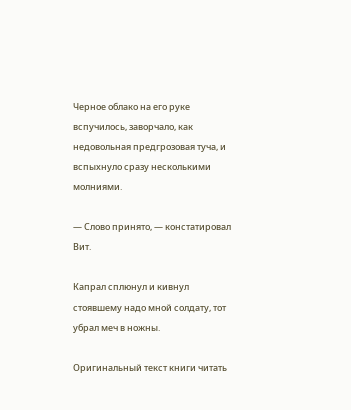Черное облако на его руке вспучилось, заворчало, как недовольная предгрозовая туча, и вспыхнуло сразу несколькими молниями.

— Слово принято, — констатировал Вит.

Капрал сплюнул и кивнул стоявшему надо мной солдату, тот убрал меч в ножны.

Оригинальный текст книги читать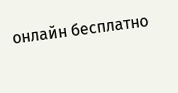онлайн бесплатно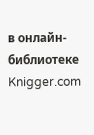в онлайн-библиотеке Knigger.com